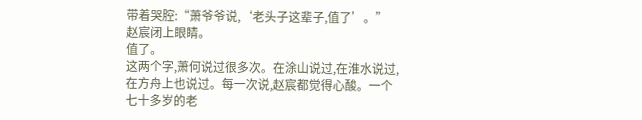带着哭腔:“萧爷爷说,‘老头子这辈子,值了’。”
赵宸闭上眼睛。
值了。
这两个字,萧何说过很多次。在涂山说过,在淮水说过,在方舟上也说过。每一次说,赵宸都觉得心酸。一个七十多岁的老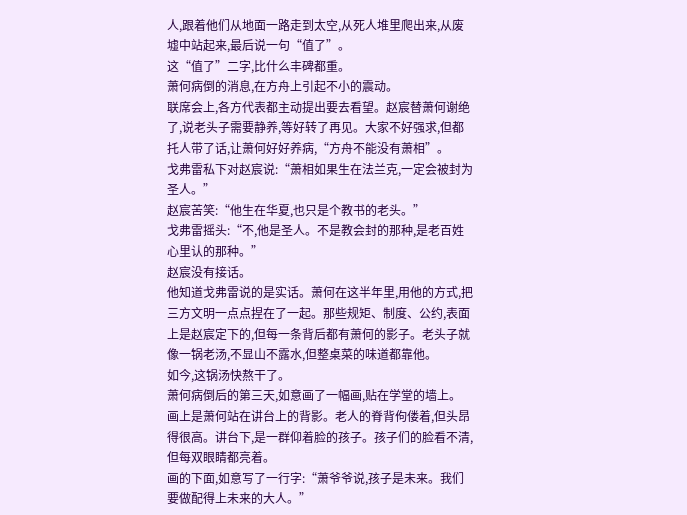人,跟着他们从地面一路走到太空,从死人堆里爬出来,从废墟中站起来,最后说一句“值了”。
这“值了”二字,比什么丰碑都重。
萧何病倒的消息,在方舟上引起不小的震动。
联席会上,各方代表都主动提出要去看望。赵宸替萧何谢绝了,说老头子需要静养,等好转了再见。大家不好强求,但都托人带了话,让萧何好好养病,“方舟不能没有萧相”。
戈弗雷私下对赵宸说:“萧相如果生在法兰克,一定会被封为圣人。”
赵宸苦笑:“他生在华夏,也只是个教书的老头。”
戈弗雷摇头:“不,他是圣人。不是教会封的那种,是老百姓心里认的那种。”
赵宸没有接话。
他知道戈弗雷说的是实话。萧何在这半年里,用他的方式,把三方文明一点点捏在了一起。那些规矩、制度、公约,表面上是赵宸定下的,但每一条背后都有萧何的影子。老头子就像一锅老汤,不显山不露水,但整桌菜的味道都靠他。
如今,这锅汤快熬干了。
萧何病倒后的第三天,如意画了一幅画,贴在学堂的墙上。
画上是萧何站在讲台上的背影。老人的脊背佝偻着,但头昂得很高。讲台下,是一群仰着脸的孩子。孩子们的脸看不清,但每双眼睛都亮着。
画的下面,如意写了一行字:“萧爷爷说,孩子是未来。我们要做配得上未来的大人。”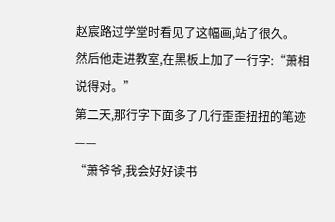赵宸路过学堂时看见了这幅画,站了很久。
然后他走进教室,在黑板上加了一行字:“萧相说得对。”
第二天,那行字下面多了几行歪歪扭扭的笔迹——
“萧爷爷,我会好好读书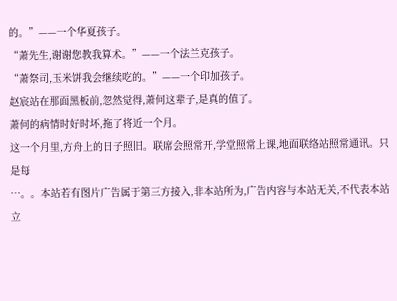的。”——一个华夏孩子。
“萧先生,谢谢您教我算术。”——一个法兰克孩子。
“萧祭司,玉米饼我会继续吃的。”——一个印加孩子。
赵宸站在那面黑板前,忽然觉得,萧何这辈子,是真的值了。
萧何的病情时好时坏,拖了将近一个月。
这一个月里,方舟上的日子照旧。联席会照常开,学堂照常上课,地面联络站照常通讯。只是每
…。。本站若有图片广告属于第三方接入,非本站所为,广告内容与本站无关,不代表本站立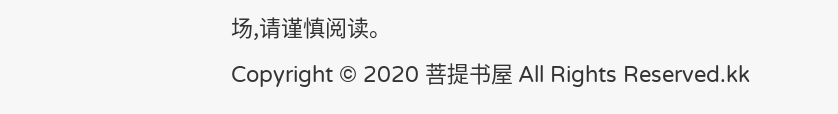场,请谨慎阅读。
Copyright © 2020 菩提书屋 All Rights Reserved.kk